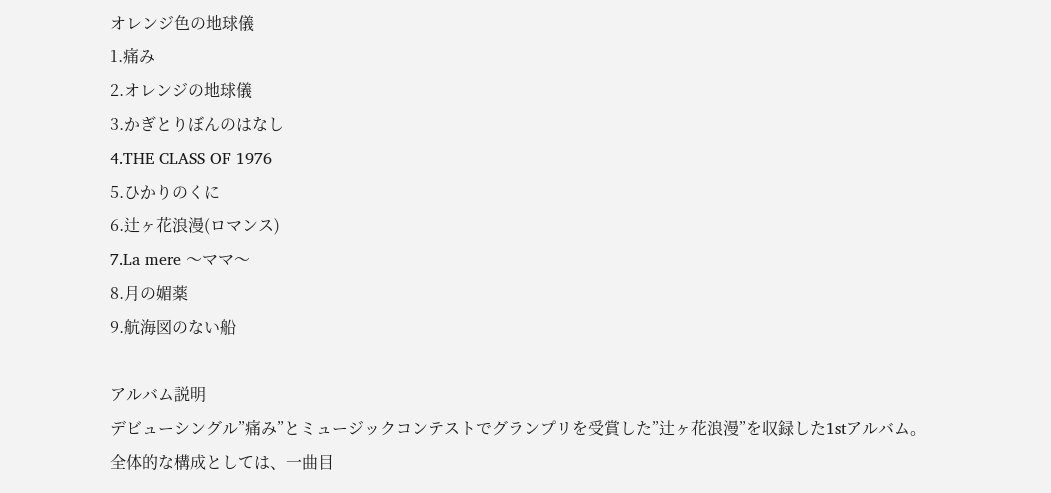オレンジ色の地球儀
1.痛み
2.オレンジの地球儀
3.かぎとりぼんのはなし
4.THE CLASS OF 1976
5.ひかりのくに
6.辻ヶ花浪漫(ロマンス)
7.La mere 〜ママ〜
8.月の媚薬
9.航海図のない船

アルバム説明
デビューシングル”痛み”とミュージックコンテストでグランプリを受賞した”辻ヶ花浪漫”を収録した1stアルバム。
全体的な構成としては、一曲目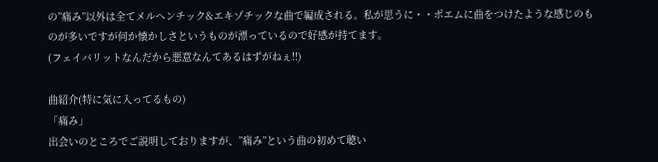の”痛み”以外は全てメルヘンチック&エキゾチックな曲で編成される。私が思うに・・ポエムに曲をつけたような感じのものが多いですが何か懐かしさというものが漂っているので好感が持てます。
(フェイバリットなんだから悪意なんてあるはずがねぇ!!)

曲紹介(特に気に入ってるもの)
「痛み」
出会いのところでご説明しておりますが、”痛み”という曲の初めて聴い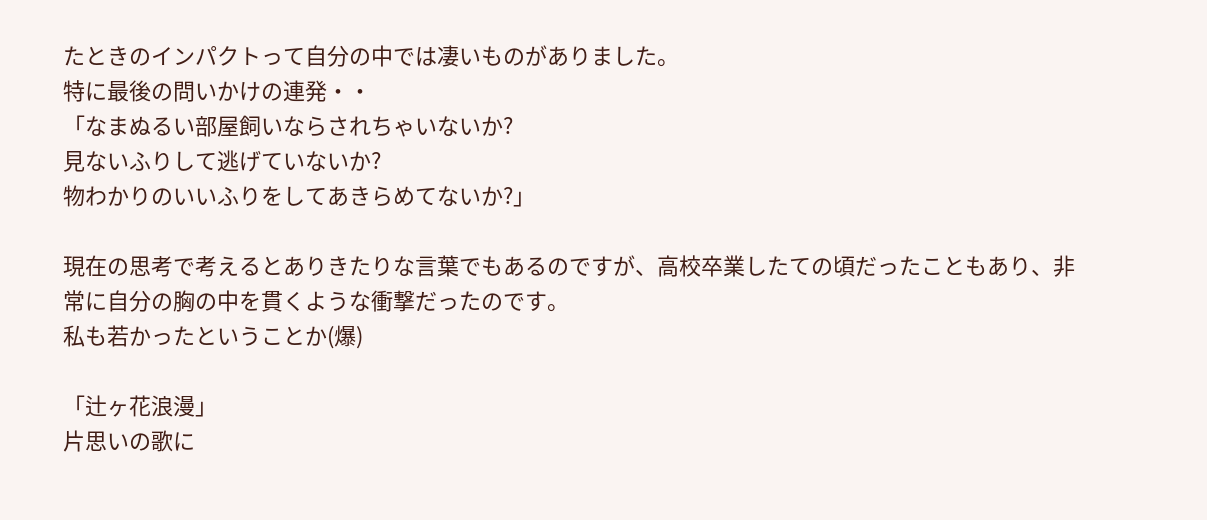たときのインパクトって自分の中では凄いものがありました。
特に最後の問いかけの連発・・
「なまぬるい部屋飼いならされちゃいないか?
見ないふりして逃げていないか?
物わかりのいいふりをしてあきらめてないか?」

現在の思考で考えるとありきたりな言葉でもあるのですが、高校卒業したての頃だったこともあり、非常に自分の胸の中を貫くような衝撃だったのです。
私も若かったということか(爆)

「辻ヶ花浪漫」
片思いの歌に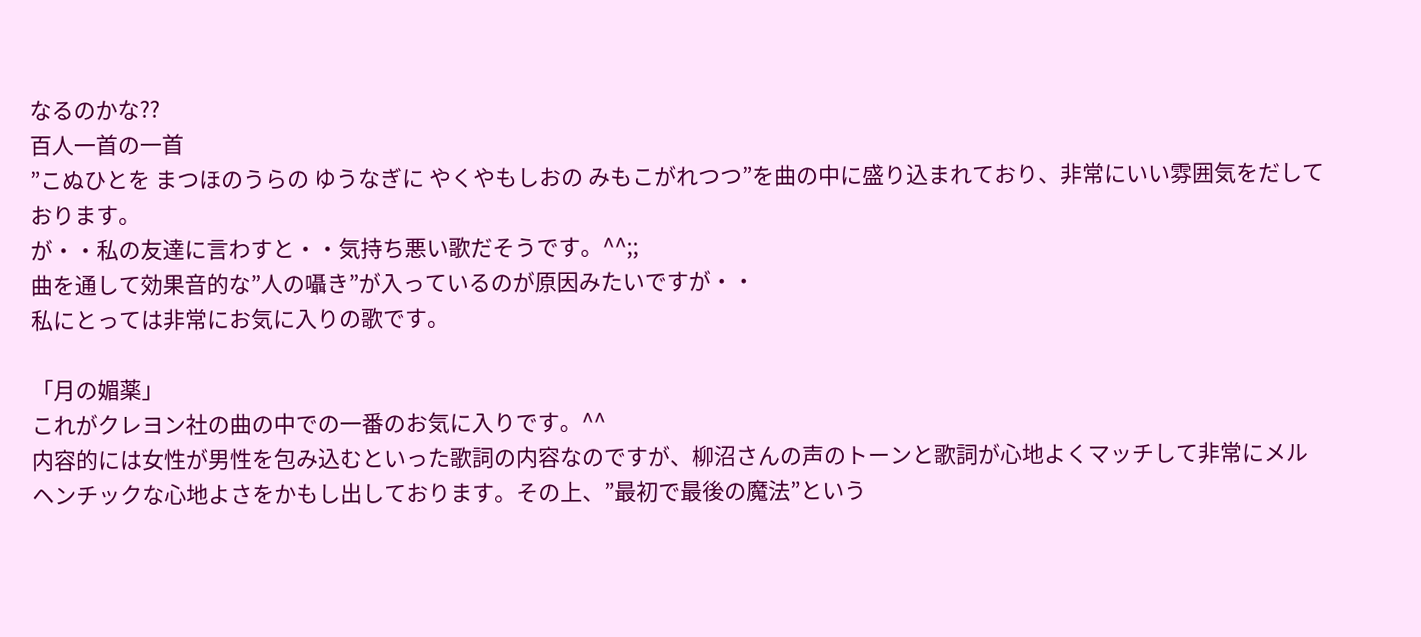なるのかな??
百人一首の一首
”こぬひとを まつほのうらの ゆうなぎに やくやもしおの みもこがれつつ”を曲の中に盛り込まれており、非常にいい雰囲気をだしております。
が・・私の友達に言わすと・・気持ち悪い歌だそうです。^^;;
曲を通して効果音的な”人の囁き”が入っているのが原因みたいですが・・
私にとっては非常にお気に入りの歌です。

「月の媚薬」
これがクレヨン社の曲の中での一番のお気に入りです。^^
内容的には女性が男性を包み込むといった歌詞の内容なのですが、柳沼さんの声のトーンと歌詞が心地よくマッチして非常にメルヘンチックな心地よさをかもし出しております。その上、”最初で最後の魔法”という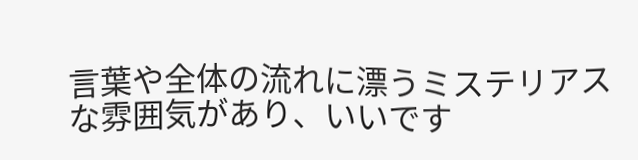言葉や全体の流れに漂うミステリアスな雰囲気があり、いいです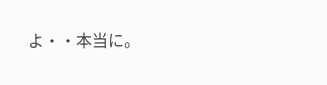よ・・本当に。